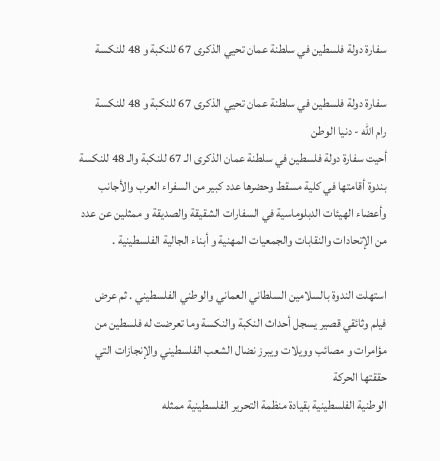سفارة دولة فلسطين في سلطنة عمان تحيي الذكرى 67 للنكبة و 48 للنكسة

سفارة دولة فلسطين في سلطنة عمان تحيي الذكرى 67 للنكبة و 48 للنكسة
رام الله - دنيا الوطن
أحيت سفارة دولة فلسطين في سلطنة عمان الذكرى الـ 67 للنكبة والـ 48 للنكسة بندوة أقامتها في كلية مسقط وحضرها عدد كبير من السفراء العرب والأجانب وأعضاء الهيئات الدبلوماسية في السفارات الشقيقة والصديقة و ممثلين عن عدد من الإتحادات والنقابات والجمعيات المهنية و أبناء الجالية الفلسطينية .

استهلت الندوة بالسلامين السلطاني العماني والوطني الفلسطيني . ثم عرض فيلم وثائقي قصير يسجل أحداث النكبة والنكسة وما تعرضت له فلسطين من مؤامرات و مصائب وويلات ويبرز نضال الشعب الفلسطيني والإنجازات التي حققتها الحركة
الوطنية الفلسطينية بقيادة منظمة التحرير الفلسطينية ممثله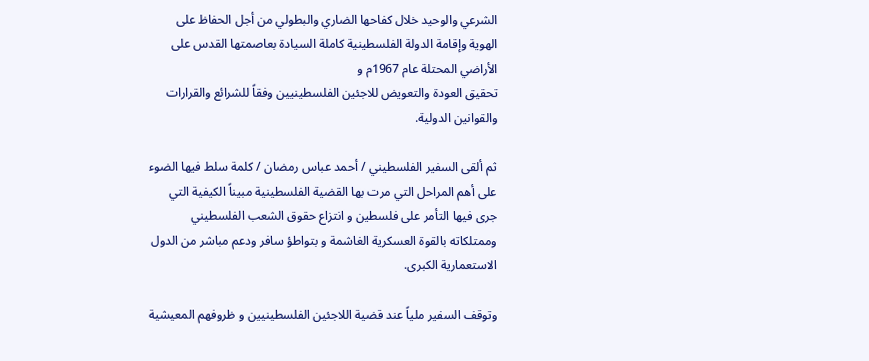الشرعي والوحيد خلال كفاحها الضاري والبطولي من أجل الحفاظ على الهوية وإقامة الدولة الفلسطينية كاملة السيادة بعاصمتها القدس على الأراضي المحتلة عام 1967م و
تحقيق العودة والتعويض للاجئين الفلسطينيين وفقاً للشرائع والقرارات والقوانين الدولية.

ثم ألقى السفير الفلسطيني / أحمد عباس رمضان / كلمة سلط فيها الضوء على أهم المراحل التي مرت بها القضية الفلسطينية مبيناً الكيفية التي جرى فيها التأمر على فلسطين و انتزاع حقوق الشعب الفلسطيني وممتلكاته بالقوة العسكرية الغاشمة و بتواطؤ سافر ودعم مباشر من الدول الاستعمارية الكبرى.

وتوقف السفير ملياً عند قضية اللاجئين الفلسطينيين و ظروفهم المعيشية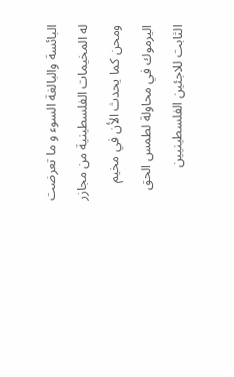البائسة والبالغة السوء و ما تعرضت له المخيمات الفلسطينية من مجازر ومحن كما يحدث الأن في مخيم اليرموك في محاولة لطمس الحق الثابت للاجئين الفلسطينيين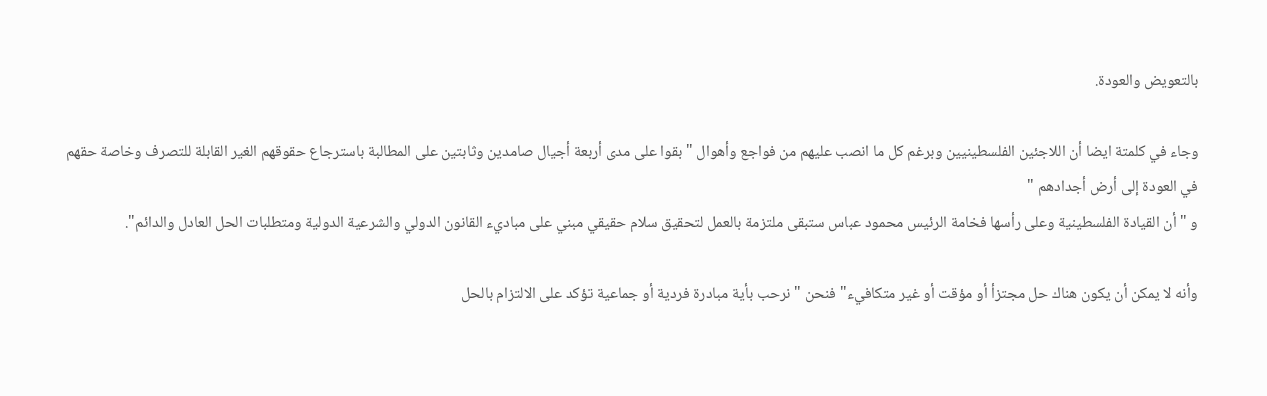بالتعويض والعودة.

وجاء في كلمتة ايضا أن اللاجئين الفلسطينيين وبرغم كل ما انصب عليهم من فواجع وأهوال " بقوا على مدى أربعة أجيال صامدين وثابتين على المطالبة باسترجاع حقوقهم الغير القابلة للتصرف وخاصة حقهم في العودة إلى أرض أجدادهم "
و " أن القيادة الفلسطينية وعلى رأسها فخامة الرئيس محمود عباس ستبقى ملتزمة بالعمل لتحقيق سلام حقيقي مبني على مباديء القانون الدولي والشرعية الدولية ومتطلبات الحل العادل والدائم".

وأنه لا يمكن أن يكون هناك حل مجتزأ أو مؤقت أو غير متكافيء" فنحن " نرحب بأية مبادرة فردية أو جماعية تؤكد على الالتزام بالحل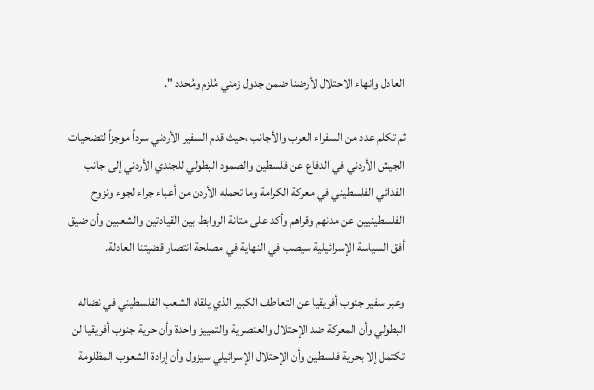العادل وانهاء الاحتلال لأرضنا ضمن جدول زمني مُلزم ومُحدد ".

ثم تكلم عدد من السفراء العرب والأجانب ،حيث قدم السفير الأردني سرداً موجزاً لتضحيات الجيش الأردني في الدفاع عن فلسطين والصمود البطولي للجندي الأردني إلى جانب الفدائي الفلسطيني في معركة الكرامة وما تحمله الأردن من أعباء جراء لجوء ونزوح الفلسطينيين عن مدنهم وقراهم وأكد على متانة الروابط بين القيادتين والشعبين وأن ضيق أفق السياسة الإسرائيلية سيصب في النهاية في مصلحة انتصار قضيتنا العادلة.

وعبر سفير جنوب أفريقيا عن التعاطف الكبير الذي يلقاه الشعب الفلسطيني في نضاله البطولي وأن المعركة ضد الإحتلال والعنصرية والتمييز واحدة وأن حرية جنوب أفريقيا لن تكتمل إلا بحرية فلسطين وأن الإحتلال الإسرائيلي سيزول وأن إرادة الشعوب المظلومة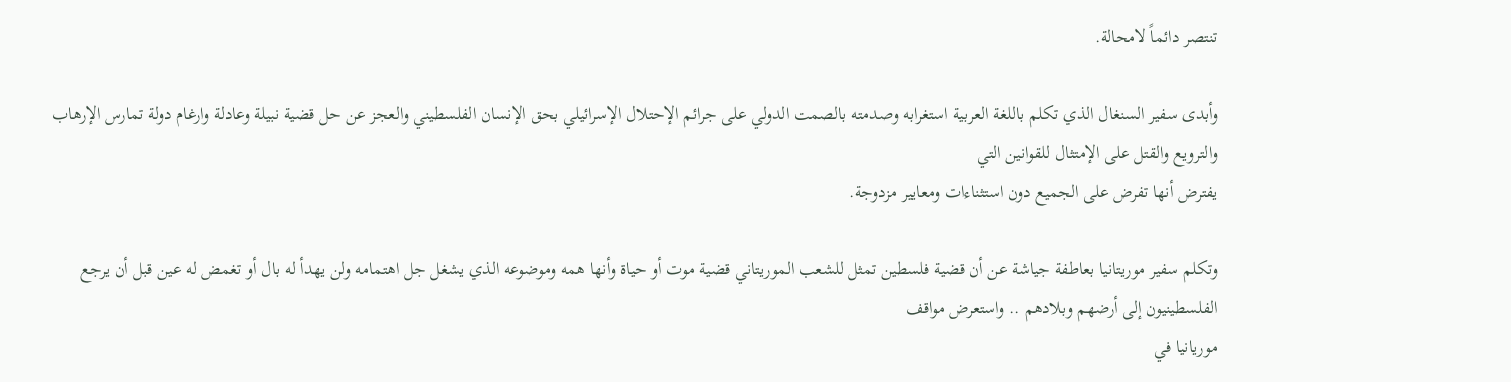تنتصر دائماً لامحالة.

وأبدى سفير السنغال الذي تكلم باللغة العربية استغرابه وصدمته بالصمت الدولي على جرائم الإحتلال الإسرائيلي بحق الإنسان الفلسطيني والعجز عن حل قضية نبيلة وعادلة وارغام دولة تمارس الإرهاب والترويع والقتل على الإمتثال للقوانين التي
يفترض أنها تفرض على الجميع دون استثناءات ومعايير مزدوجة.

وتكلم سفير موريتانيا بعاطفة جياشة عن أن قضية فلسطين تمثل للشعب الموريتاني قضية موت أو حياة وأنها همه وموضوعه الذي يشغل جل اهتمامه ولن يهدأ له بال أو تغمض له عين قبل أن يرجع الفلسطينيون إلى أرضهم وبلادهم .. واستعرض مواقف
موريانيا في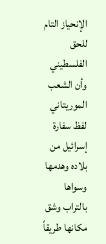الإنحياز التام للحق الفلسطيني وأن الشعب الموريتاني لفظ سفارة إسرائيل من بلاده وهدمها وسواها بالتراب وشق مكانها طريقاً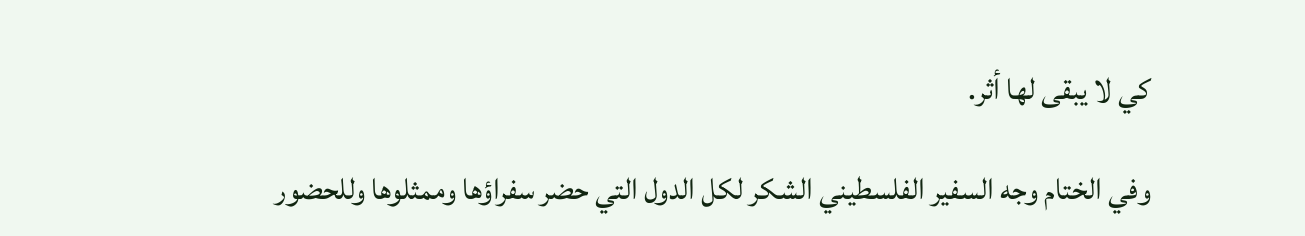كي لا يبقى لها أثر.

وفي الختام وجه السفير الفلسطيني الشكر لكل الدول التي حضر سفراؤها وممثلوها وللحضور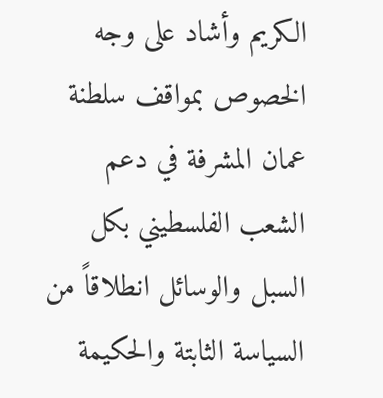الكريم وأشاد على وجه الخصوص بمواقف سلطنة عمان المشرفة في دعم الشعب الفلسطيني بكل السبل والوسائل انطلاقاً من السياسة الثابتة والحكيمة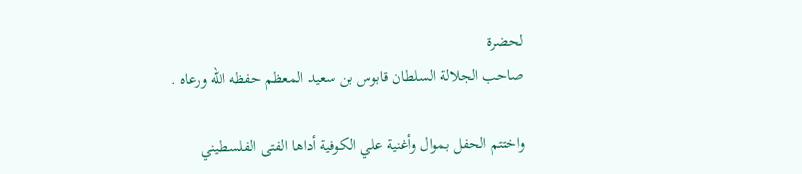لحضرة
صاحب الجلالة السلطان قابوس بن سعيد المعظم حفظه الله ورعاه .

واختتم الحفل بموال وأغنية علي الكوفية أداها الفتى الفلسطيني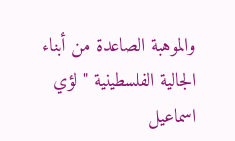والموهبة الصاعدة من أبناء الجالية الفلسطينية " لؤي اسماعيل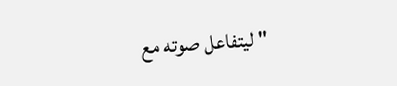" ليتفاعل صوته مع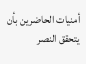أمنيات الحاضرين بأن يتحقق النصر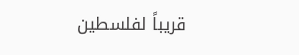قريباً لفلسطين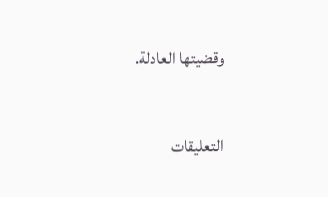وقضيتها العادلة.

التعليقات